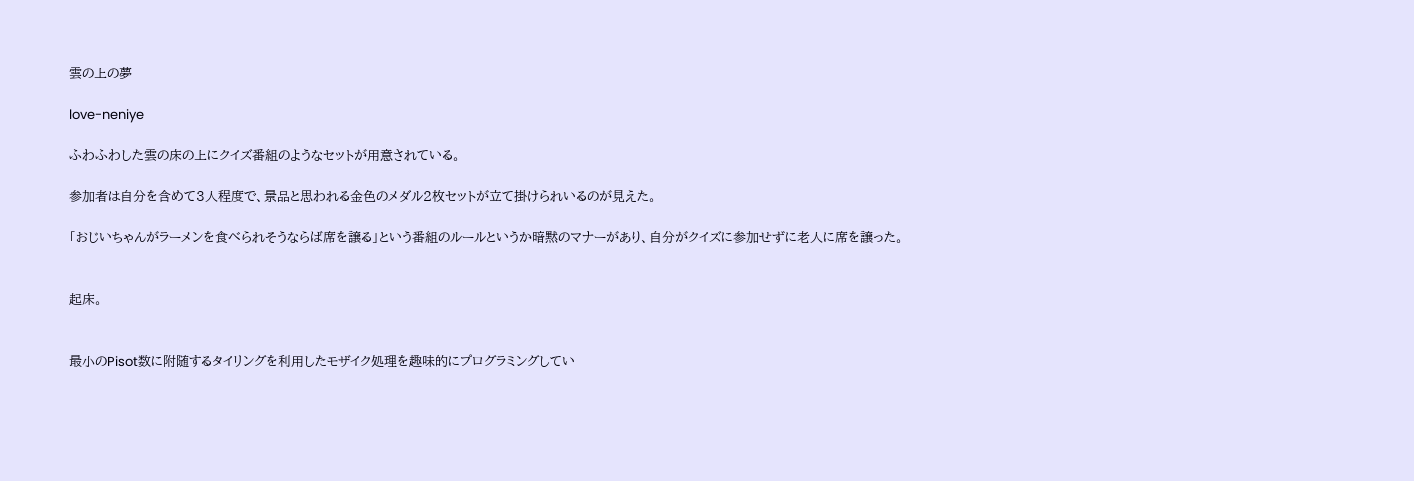雲の上の夢

love-neniye

ふわふわした雲の床の上にクイズ番組のようなセットが用意されている。

参加者は自分を含めて3人程度で、景品と思われる金色のメダル2枚セットが立て掛けられいるのが見えた。

「おじいちゃんがラーメンを食べられそうならば席を譲る」という番組のルールというか暗黙のマナーがあり、自分がクイズに参加せずに老人に席を譲った。


起床。


最小のPisot数に附随するタイリングを利用したモザイク処理を趣味的にプログラミングしてい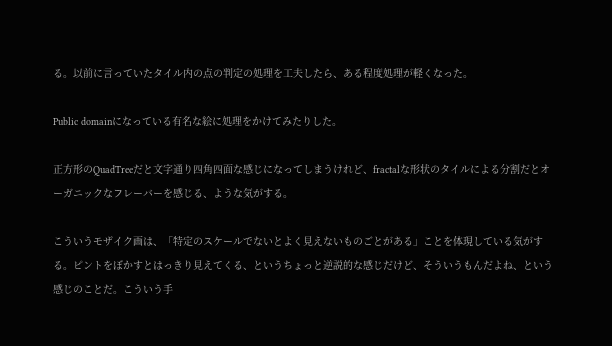る。以前に言っていたタイル内の点の判定の処理を工夫したら、ある程度処理が軽くなった。

Public domainになっている有名な絵に処理をかけてみたりした。

正方形のQuadTreeだと文字通り四角四面な感じになってしまうけれど、fractalな形状のタイルによる分割だとオーガニックなフレーバーを感じる、ような気がする。

こういうモザイク画は、「特定のスケールでないとよく見えないものごとがある」ことを体現している気がする。ピントをぼかすとはっきり見えてくる、というちょっと逆説的な感じだけど、そういうもんだよね、という感じのことだ。こういう手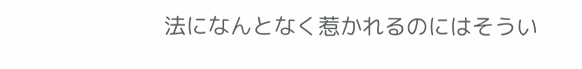法になんとなく惹かれるのにはそうい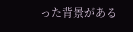った背景がある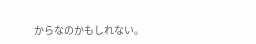からなのかもしれない。